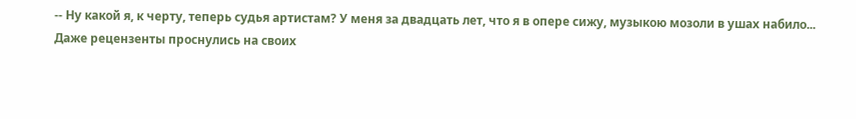-- Ну какой я, к черту, теперь судья артистам? У меня за двадцать лет, что я в опере сижу, музыкою мозоли в ушах набило...
Даже рецензенты проснулись на своих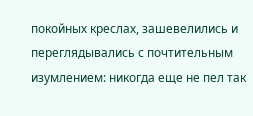покойных креслах, зашевелились и переглядывались с почтительным изумлением: никогда еще не пел так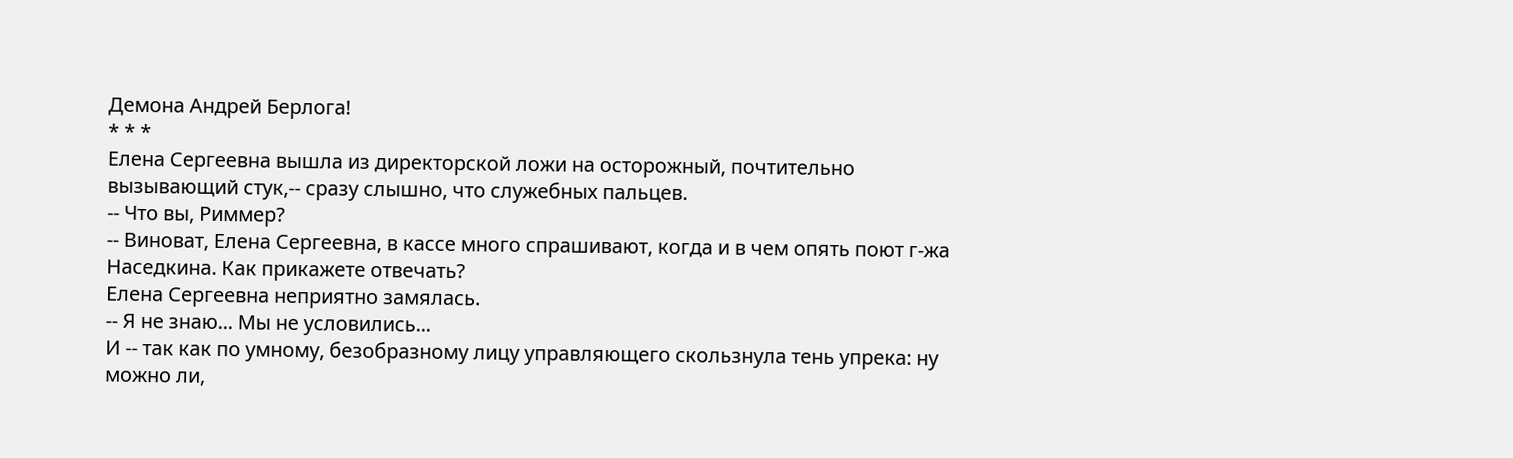Демона Андрей Берлога!
* * *
Елена Сергеевна вышла из директорской ложи на осторожный, почтительно вызывающий стук,-- сразу слышно, что служебных пальцев.
-- Что вы, Риммер?
-- Виноват, Елена Сергеевна, в кассе много спрашивают, когда и в чем опять поют г-жа Наседкина. Как прикажете отвечать?
Елена Сергеевна неприятно замялась.
-- Я не знаю... Мы не условились...
И -- так как по умному, безобразному лицу управляющего скользнула тень упрека: ну можно ли,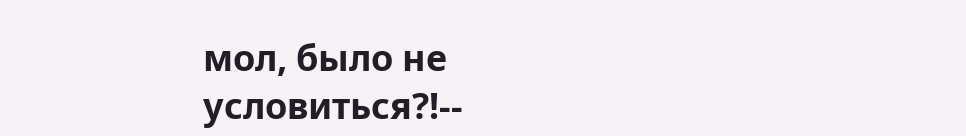мол, было не условиться?!--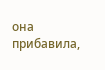она прибавила,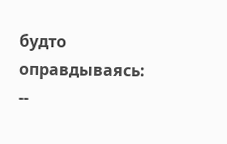будто оправдываясь:
--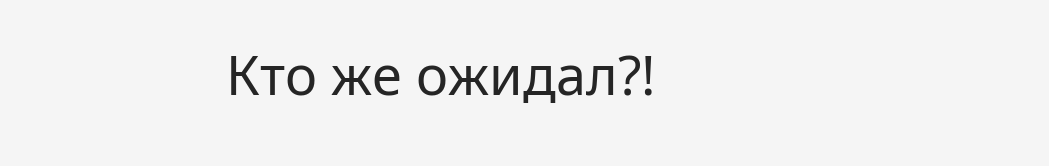Кто же ожидал?!